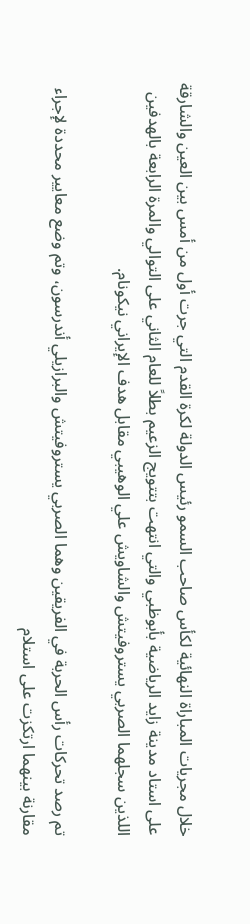خلال مجريات المباراة النهائية لكأس صاحب السمو رئيس الدولة لكرة القدم التي جرت أول من أمس بين العين والشارقة على استاد مدينة زايد الرياضية بأبوظبي والتي انتهت بتتويج الزعيم بطلاً للعام الثاني على التوالي والمرة الرابعة بالهدفين اللذين سجلهما الصربي يستروفيتش والشاويش علي الوهيبي مقابل هدف الإيراني نيكونام.

تم رصد تحركات رأس الحربة في الفريقين وهما الصربي يستروفيتش والبرازيلي أندرسون، وتم وضع معايير محددة لإجراء مقارنة بينهما ارتكزت على استلام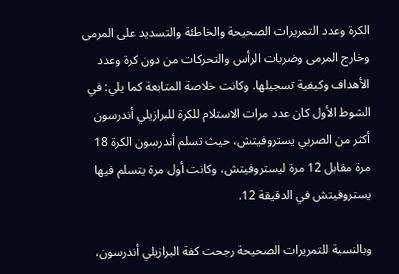الكرة وعدد التمريرات الصحيحة والخاطئة والتسديد على المرمى وخارج المرمى وضربات الرأس والتحركات من دون كرة وعدد الأهداف وكيفية تسجيلها. وكانت خلاصة المتابعة كما يلي: في الشوط الأول كان عدد مرات الاستلام للكرة للبرازيلي أندرسون أكثر من الصربي يستروفيتش، حيث تسلم أندرسون الكرة 18 مرة مقابل 12 مرة ليستروفيتش، وكانت أول مرة يتسلم فيها يستروفيتش في الدقيقة 12.

وبالنسبة للتمريرات الصحيحة رجحت كفة البرازيلي أندرسون،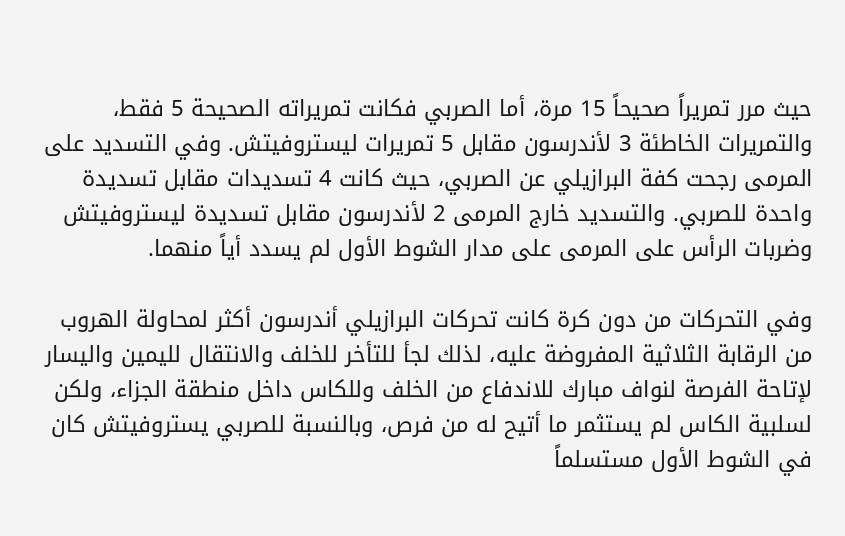حيث مرر تمريراً صحيحاً 15 مرة، أما الصربي فكانت تمريراته الصحيحة 5 فقط، والتمريرات الخاطئة 3 لأندرسون مقابل 5 تمريرات ليستروفيتش. وفي التسديد على المرمى رجحت كفة البرازيلي عن الصربي، حيث كانت 4 تسديدات مقابل تسديدة واحدة للصربي. والتسديد خارج المرمى 2 لأندرسون مقابل تسديدة ليستروفيتش وضربات الرأس على المرمى على مدار الشوط الأول لم يسدد أياً منهما.

وفي التحركات من دون كرة كانت تحركات البرازيلي أندرسون أكثر لمحاولة الهروب من الرقابة الثلاثية المفروضة عليه، لذلك لجأ للتأخر للخلف والانتقال لليمين واليسار لإتاحة الفرصة لنواف مبارك للاندفاع من الخلف وللكاس داخل منطقة الجزاء، ولكن لسلبية الكاس لم يستثمر ما أتيح له من فرص، وبالنسبة للصربي يستروفيتش كان في الشوط الأول مستسلماً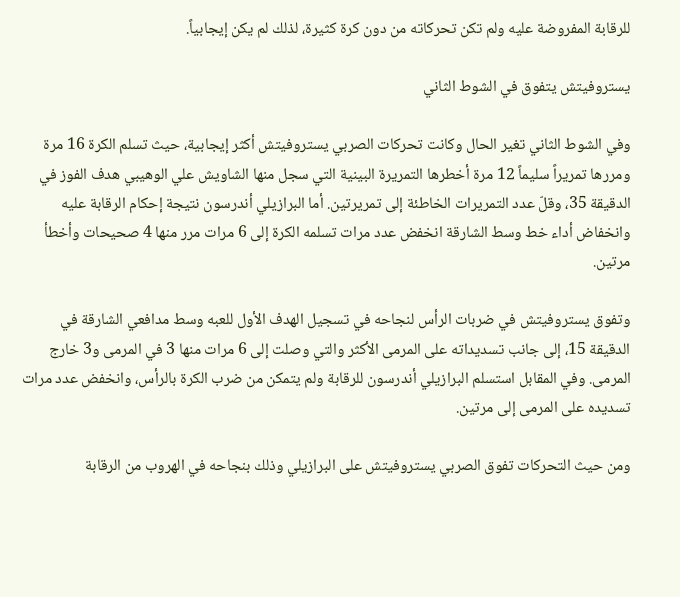للرقابة المفروضة عليه ولم تكن تحركاته من دون كرة كثيرة، لذلك لم يكن إيجابياً.

يستروفيتش يتفوق في الشوط الثاني

وفي الشوط الثاني تغير الحال وكانت تحركات الصربي يستروفيتش أكثر إيجابية، حيث تسلم الكرة 16 مرة ومررها تمريراً سليماً 12 مرة أخطرها التمريرة البينية التي سجل منها الشاويش علي الوهيبي هدف الفوز في الدقيقة 35، وقلّ عدد التمريرات الخاطئة إلى تمريرتين. أما البرازيلي أندرسون نتيجة إحكام الرقابة عليه وانخفاض أداء خط وسط الشارقة انخفض عدد مرات تسلمه الكرة إلى 6 مرات مرر منها 4 صحيحات وأخطأ مرتين.

وتفوق يستروفيتش في ضربات الرأس لنجاحه في تسجيل الهدف الأول للعبه وسط مدافعي الشارقة في الدقيقة 15، إلى جانب تسديداته على المرمى الأكثر والتي وصلت إلى 6 مرات منها 3 في المرمى و3 خارج المرمى. وفي المقابل استسلم البرازيلي أندرسون للرقابة ولم يتمكن من ضرب الكرة بالرأس، وانخفض عدد مرات تسديده على المرمى إلى مرتين.

ومن حيث التحركات تفوق الصربي يستروفيتش على البرازيلي وذلك بنجاحه في الهروب من الرقابة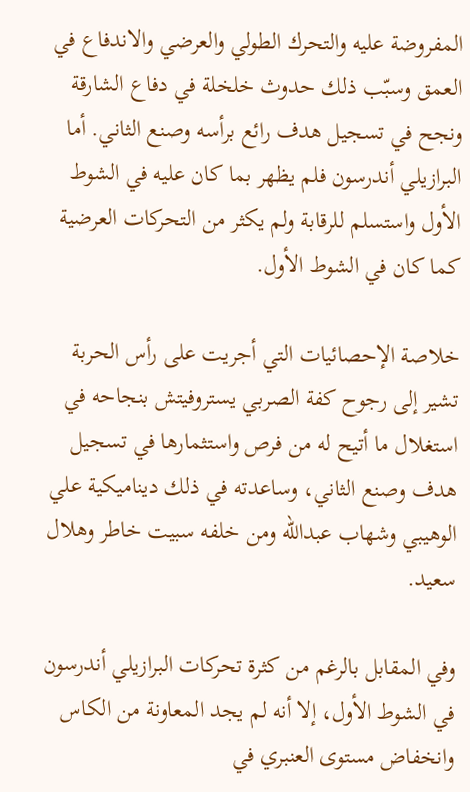المفروضة عليه والتحرك الطولي والعرضي والاندفاع في العمق وسبّب ذلك حدوث خلخلة في دفاع الشارقة ونجح في تسجيل هدف رائع برأسه وصنع الثاني. أما البرازيلي أندرسون فلم يظهر بما كان عليه في الشوط الأول واستسلم للرقابة ولم يكثر من التحركات العرضية كما كان في الشوط الأول.

خلاصة الإحصائيات التي أجريت على رأس الحربة تشير إلى رجوح كفة الصربي يستروفيتش بنجاحه في استغلال ما أتيح له من فرص واستثمارها في تسجيل هدف وصنع الثاني، وساعدته في ذلك ديناميكية علي الوهيبي وشهاب عبدالله ومن خلفه سبيت خاطر وهلال سعيد.

وفي المقابل بالرغم من كثرة تحركات البرازيلي أندرسون في الشوط الأول، إلا أنه لم يجد المعاونة من الكاس وانخفاض مستوى العنبري في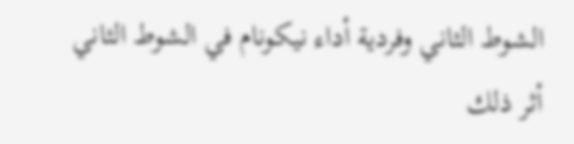الشوط الثاني وفردية أداء نيكونام في الشوط الثاني أثر ذلك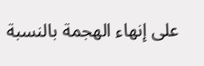على إنهاء الهجمة بالنسبة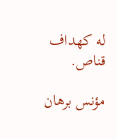له كهداف قناص.

مؤنس برهان